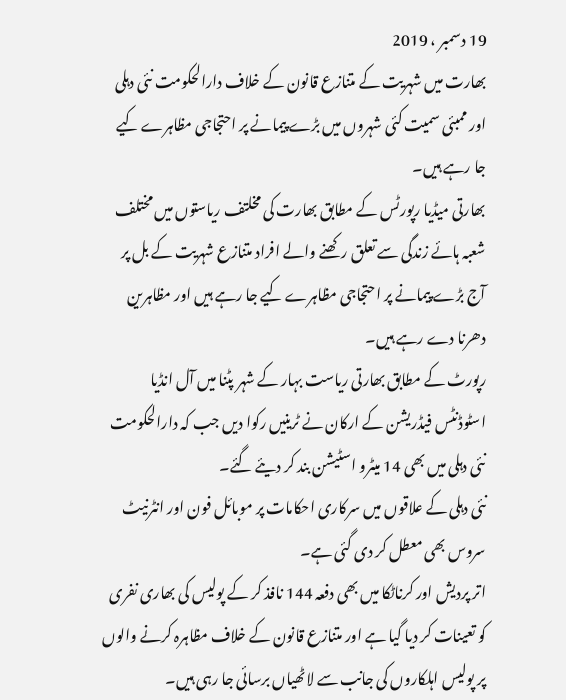19 دسمبر ، 2019
بھارت میں شہریت کے متنازع قانون کے خلاف دارالحکومت نئی دہلی اور ممبئی سمیت کئی شہروں میں بڑے پیمانے پر احتجاجی مظاہرے کیے جا رہے ہیں۔
بھارتی میڈیا رپورٹس کے مطابق بھارت کی مخلتف ریاستوں میں مختلف شعبہ ہائے زندگی سے تعلق رکھنے والے افراد متنازع شہریت کے بل پر آج بڑے پیمانے پر احتجاجی مظاہرے کیے جا رہے ہیں اور مظاہرین دھرنا دے رہے ہیں۔
رپورٹ کے مطابق بھارتی ریاست بہار کے شہر پٹنا میں آل انڈیا اسٹوڈنٹس فیڈریشن کے ارکان نے ٹرینیں رکوا دیں جب کہ دارالحکومت نئی دہلی میں بھی 14 میٹرو اسٹیشن بند کر دیئے گئے۔
نئی دہلی کے علاقوں میں سرکاری احکامات پر موبائل فون اور انٹرنیٹ سروس بھی معطل کر دی گئی ہے۔
اتر پردیش اور کرناٹکا میں بھی دفعہ 144 نافذ کر کے پولیس کی بھاری نفری کو تعینات کر دیا گیا ہے اور متنازع قانون کے خلاف مظاہرہ کرنے والوں پر پولیس اہلکاروں کی جانب سے لاٹھیاں برسائی جا رہی ہیں۔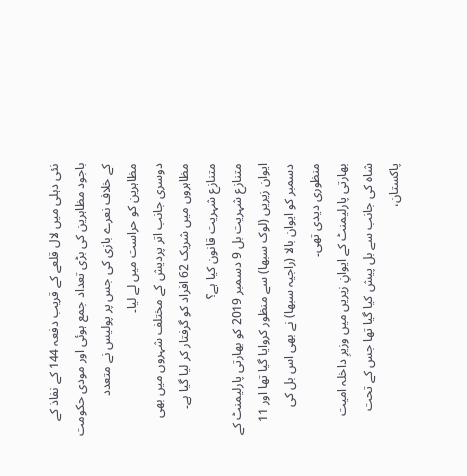نئی دہلی میں لال قلعے کے قریب دفعہ 144 کے نفاذ کے باجود مظاہرین کی بڑی تعداد جمع ہوئی اور مودی حکومت کے خلاف نعرے بازی کی جس پر پولیس نے متعدد مظاہرین کو حراست میں لے لیا۔
دوسری جانب اتر پردیش کے مختلف شہروں میں بھی مظاہروں میں شریک 62 افراد کو گرفتار کر لیا گیا ہے۔
متنازع شہریت قانون کیا ہے؟
متنازع شہریت بل 9 دسمبر 2019 کو بھارتی پارلیمنٹ کے ایوان زیریں (لوک سبھا) سے منظور کروایا گیا تھا اور 11 دسمبر کو ایوان بالا (راجیہ سبھا) نے بھی اس بل کی منظوری دیدی تھی۔
بھارتی پارلیمنٹ کے ایوانِ زیریں میں وزیرِ داخلہ امیت شاہ کی جانب سے بل پیش کیا گیا تھا جس کے تحت پاکستان،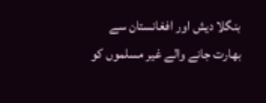بنگلا دیش اور افغانستان سے بھارت جانے والے غیر مسلموں کو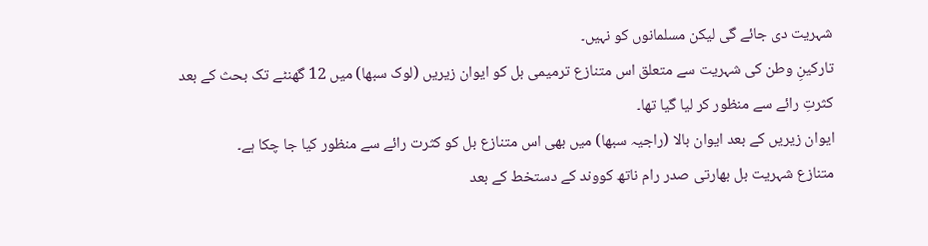شہریت دی جائے گی لیکن مسلمانوں کو نہیں۔
تارکینِ وطن کی شہریت سے متعلق اس متنازع ترمیمی بل کو ایوان زیریں (لوک سبھا) میں 12 گھنٹے تک بحث کے بعد کثرتِ رائے سے منظور کر لیا گیا تھا۔
ایوان زیریں کے بعد ایوان بالا (راجیہ سبھا) میں بھی اس متنازع بل کو کثرت رائے سے منظور کیا جا چکا ہے۔
متنازع شہریت بل بھارتی صدر رام ناتھ کووند کے دستخط کے بعد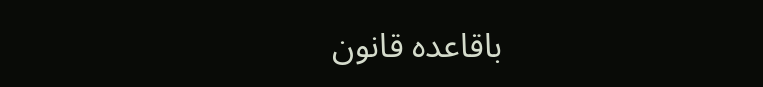باقاعدہ قانون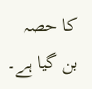کا حصہ بن گیا ہے۔